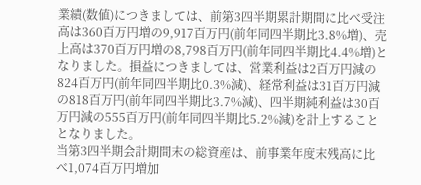業績(数値)につきましては、前第3四半期累計期間に比べ受注高は360百万円増の9,917百万円(前年同四半期比3.8%増)、売上高は370百万円増の8,798百万円(前年同四半期比4.4%増)となりました。損益につきましては、営業利益は2百万円減の824百万円(前年同四半期比0.3%減)、経常利益は31百万円減の818百万円(前年同四半期比3.7%減)、四半期純利益は30百万円減の555百万円(前年同四半期比5.2%減)を計上することとなりました。
当第3四半期会計期間末の総資産は、前事業年度末残高に比べ1,074百万円増加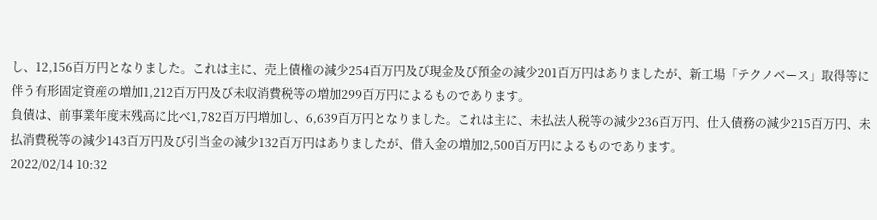し、12,156百万円となりました。これは主に、売上債権の減少254百万円及び現金及び預金の減少201百万円はありましたが、新工場「テクノベース」取得等に伴う有形固定資産の増加1,212百万円及び未収消費税等の増加299百万円によるものであります。
負債は、前事業年度末残高に比べ1,782百万円増加し、6,639百万円となりました。これは主に、未払法人税等の減少236百万円、仕入債務の減少215百万円、未払消費税等の減少143百万円及び引当金の減少132百万円はありましたが、借入金の増加2,500百万円によるものであります。
2022/02/14 10:32